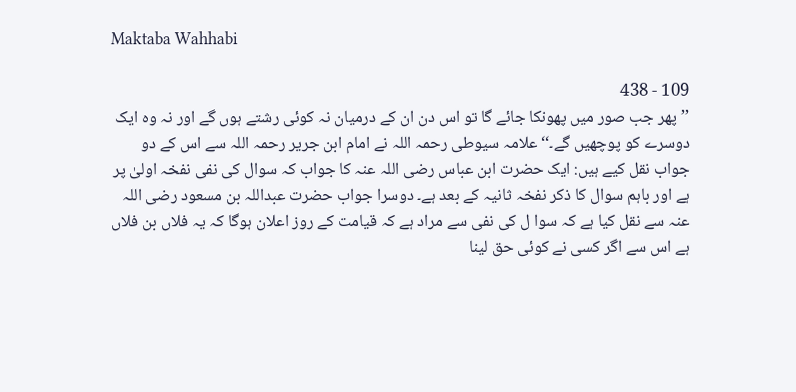Maktaba Wahhabi

109 - 438
’’پھر جب صور میں پھونکا جائے گا تو اس دن ان کے درمیان نہ کوئی رشتے ہوں گے اور نہ وہ ایک دوسرے کو پوچھیں گے۔‘‘ علامہ سیوطی رحمہ اللہ نے امام ابن جریر رحمہ اللہ سے اس کے دو جواب نقل کیے ہیں: ایک حضرت ابن عباس رضی اللہ عنہ کا جواب کہ سوال کی نفی نفخہ اولیٰ پر ہے اور باہم سوال کا ذکر نفخہ ثانیہ کے بعد ہے۔ دوسرا جواب حضرت عبداللہ بن مسعود رضی اللہ عنہ سے نقل کیا ہے کہ سوا ل کی نفی سے مراد ہے کہ قیامت کے روز اعلان ہوگا کہ یہ فلاں بن فلاں ہے اس سے اگر کسی نے کوئی حق لینا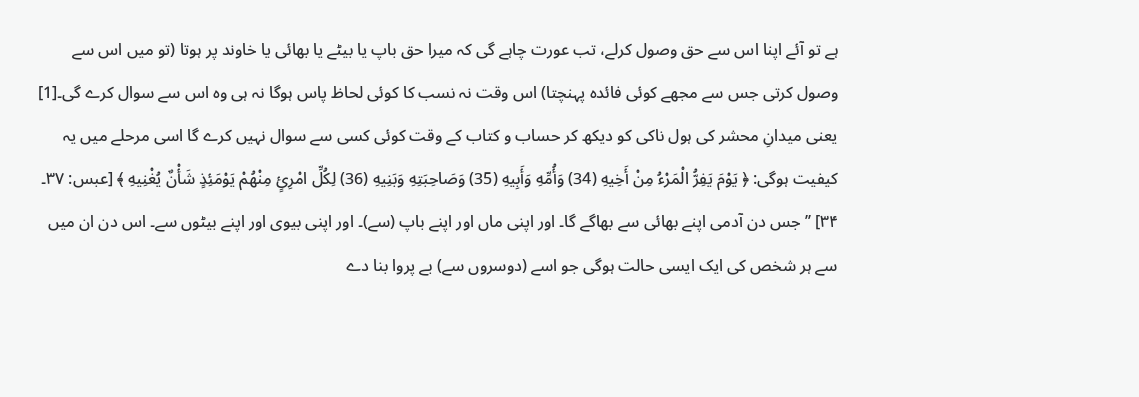ہے تو آئے اپنا اس سے حق وصول کرلے، تب عورت چاہے گی کہ میرا حق باپ یا بیٹے یا بھائی یا خاوند پر ہوتا (تو میں اس سے وصول کرتی جس سے مجھے کوئی فائدہ پہنچتا) اس وقت نہ نسب کا کوئی لحاظ پاس ہوگا نہ ہی وہ اس سے سوال کرے گی۔[1] یعنی میدانِ محشر کی ہول ناکی کو دیکھ کر حساب و کتاب کے وقت کوئی کسی سے سوال نہیں کرے گا اسی مرحلے میں یہ کیفیت ہوگی: ﴿ يَوْمَ يَفِرُّ الْمَرْءُ مِنْ أَخِيهِ (34) وَأُمِّهِ وَأَبِيهِ (35) وَصَاحِبَتِهِ وَبَنِيهِ (36) لِكُلِّ امْرِئٍ مِنْهُمْ يَوْمَئِذٍ شَأْنٌ يُغْنِيهِ ﴾ [عبس: ۳۷۔ ۳۴] ’’جس دن آدمی اپنے بھائی سے بھاگے گا۔ اور اپنی ماں اور اپنے باپ (سے)۔ اور اپنی بیوی اور اپنے بیٹوں سے۔ اس دن ان میں سے ہر شخص کی ایک ایسی حالت ہوگی جو اسے (دوسروں سے) بے پروا بنا دے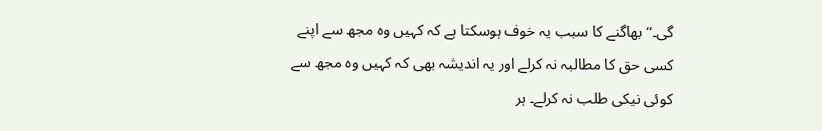گی۔‘‘ بھاگنے کا سبب یہ خوف ہوسکتا ہے کہ کہیں وہ مجھ سے اپنے کسی حق کا مطالبہ نہ کرلے اور یہ اندیشہ بھی کہ کہیں وہ مجھ سے کوئی نیکی طلب نہ کرلے۔ ہر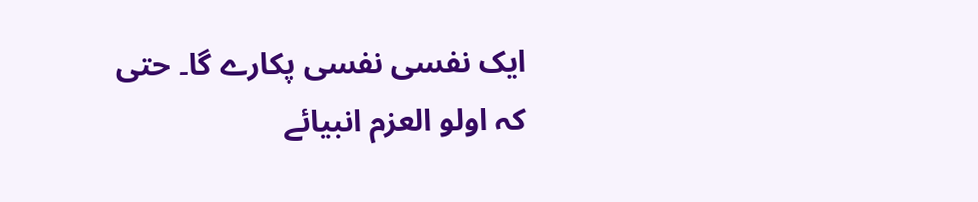ایک نفسی نفسی پکارے گا۔ حتی کہ اولو العزم انبیائے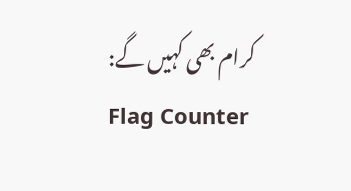کرام بھی کہیں گے:
Flag Counter